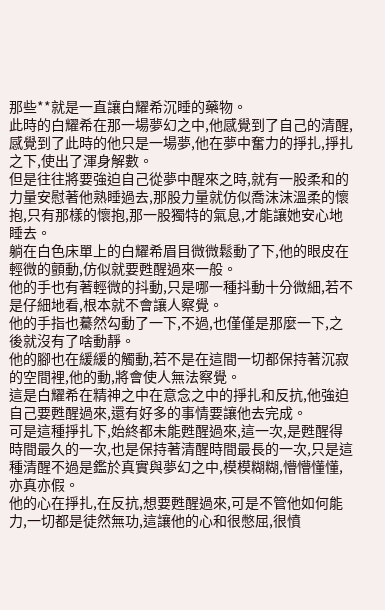那些**就是一直讓白耀希沉睡的藥物。
此時的白耀希在那一場夢幻之中,他感覺到了自己的清醒,感覺到了此時的他只是一場夢,他在夢中奮力的掙扎,掙扎之下,使出了渾身解數。
但是往往將要強迫自己從夢中醒來之時,就有一股柔和的力量安慰著他熟睡過去,那股力量就仿似喬沫沫溫柔的懷抱,只有那樣的懷抱,那一股獨特的氣息,才能讓她安心地睡去。
躺在白色床單上的白耀希眉目微微鬆動了下,他的眼皮在輕微的顫動,仿似就要甦醒過來一般。
他的手也有著輕微的抖動,只是哪一種抖動十分微細,若不是仔細地看,根本就不會讓人察覺。
他的手指也驀然勾動了一下,不過,也僅僅是那麼一下,之後就沒有了啥動靜。
他的腳也在緩緩的觸動,若不是在這間一切都保持著沉寂的空間裡,他的動,將會使人無法察覺。
這是白耀希在精神之中在意念之中的掙扎和反抗,他強迫自己要甦醒過來,還有好多的事情要讓他去完成。
可是這種掙扎下,始終都未能甦醒過來,這一次,是甦醒得時間最久的一次,也是保持著清醒時間最長的一次,只是這種清醒不過是鑑於真實與夢幻之中,模模糊糊,懵懵懂懂,亦真亦假。
他的心在掙扎,在反抗,想要甦醒過來,可是不管他如何能力,一切都是徒然無功,這讓他的心和很憋屈,很憤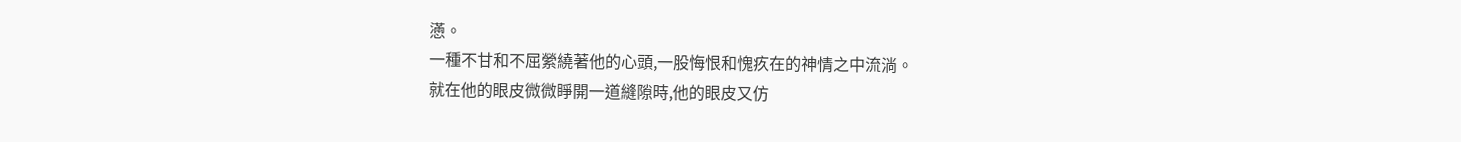懣。
一種不甘和不屈縈繞著他的心頭,一股悔恨和愧疚在的神情之中流淌。
就在他的眼皮微微睜開一道縫隙時,他的眼皮又仿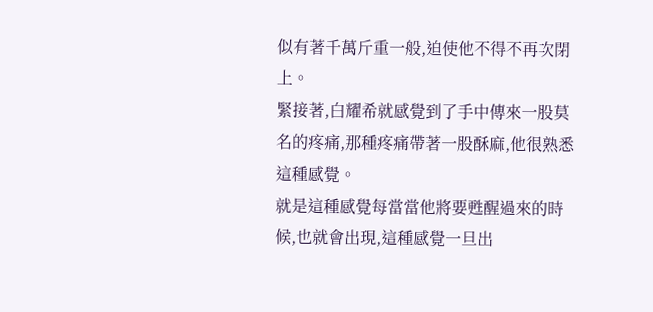似有著千萬斤重一般,迫使他不得不再次閉上。
緊接著,白耀希就感覺到了手中傳來一股莫名的疼痛,那種疼痛帶著一股酥麻,他很熟悉這種感覺。
就是這種感覺每當當他將要甦醒過來的時候,也就會出現,這種感覺一旦出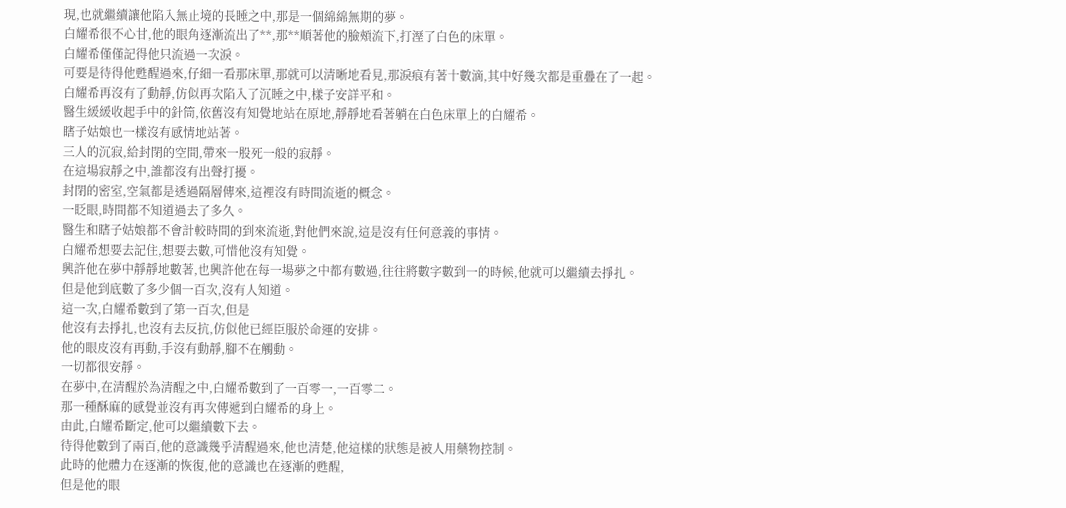現,也就繼續讓他陷入無止境的長睡之中,那是一個綿綿無期的夢。
白耀希很不心甘,他的眼角逐漸流出了**,那**順著他的臉頰流下,打溼了白色的床單。
白耀希僅僅記得他只流過一次淚。
可要是待得他甦醒過來,仔細一看那床單,那就可以清晰地看見,那淚痕有著十數滴,其中好幾次都是重疊在了一起。
白耀希再沒有了動靜,仿似再次陷入了沉睡之中,樣子安詳平和。
醫生緩緩收起手中的針筒,依舊沒有知覺地站在原地,靜靜地看著躺在白色床單上的白耀希。
瞎子姑娘也一樣沒有感情地站著。
三人的沉寂,給封閉的空間,帶來一股死一般的寂靜。
在這場寂靜之中,誰都沒有出聲打擾。
封閉的密室,空氣都是透過隔層傳來,這裡沒有時間流逝的概念。
一眨眼,時間都不知道過去了多久。
醫生和瞎子姑娘都不會計較時間的到來流逝,對他們來說,這是沒有任何意義的事情。
白耀希想要去記住,想要去數,可惜他沒有知覺。
興許他在夢中靜靜地數著,也興許他在每一場夢之中都有數過,往往將數字數到一的時候,他就可以繼續去掙扎。
但是他到底數了多少個一百次,沒有人知道。
這一次,白耀希數到了第一百次,但是
他沒有去掙扎,也沒有去反抗,仿似他已經臣服於命運的安排。
他的眼皮沒有再動,手沒有動靜,腳不在觸動。
一切都很安靜。
在夢中,在清醒於為清醒之中,白耀希數到了一百零一,一百零二。
那一種酥麻的感覺並沒有再次傳遞到白耀希的身上。
由此,白耀希斷定,他可以繼續數下去。
待得他數到了兩百,他的意識幾乎清醒過來,他也清楚,他這樣的狀態是被人用藥物控制。
此時的他體力在逐漸的恢復,他的意識也在逐漸的甦醒,
但是他的眼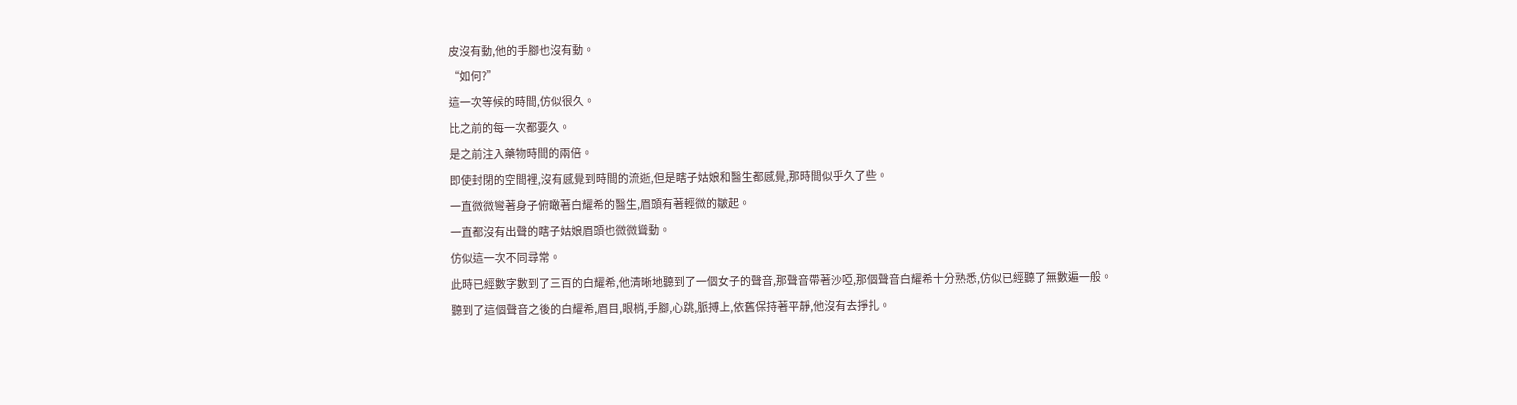皮沒有動,他的手腳也沒有動。
“如何?”
這一次等候的時間,仿似很久。
比之前的每一次都要久。
是之前注入藥物時間的兩倍。
即使封閉的空間裡,沒有感覺到時間的流逝,但是瞎子姑娘和醫生都感覺,那時間似乎久了些。
一直微微彎著身子俯瞰著白耀希的醫生,眉頭有著輕微的皺起。
一直都沒有出聲的瞎子姑娘眉頭也微微聳動。
仿似這一次不同尋常。
此時已經數字數到了三百的白耀希,他清晰地聽到了一個女子的聲音,那聲音帶著沙啞,那個聲音白耀希十分熟悉,仿似已經聽了無數遍一般。
聽到了這個聲音之後的白耀希,眉目,眼梢,手腳,心跳,脈搏上,依舊保持著平靜,他沒有去掙扎。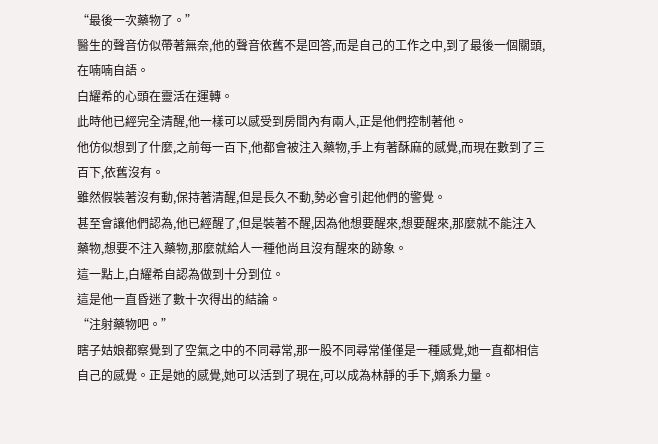“最後一次藥物了。”
醫生的聲音仿似帶著無奈,他的聲音依舊不是回答,而是自己的工作之中,到了最後一個關頭,在喃喃自語。
白耀希的心頭在靈活在運轉。
此時他已經完全清醒,他一樣可以感受到房間內有兩人,正是他們控制著他。
他仿似想到了什麼,之前每一百下,他都會被注入藥物,手上有著酥麻的感覺,而現在數到了三百下,依舊沒有。
雖然假裝著沒有動,保持著清醒,但是長久不動,勢必會引起他們的警覺。
甚至會讓他們認為,他已經醒了,但是裝著不醒,因為他想要醒來,想要醒來,那麼就不能注入藥物,想要不注入藥物,那麼就給人一種他尚且沒有醒來的跡象。
這一點上,白耀希自認為做到十分到位。
這是他一直昏迷了數十次得出的結論。
“注射藥物吧。”
瞎子姑娘都察覺到了空氣之中的不同尋常,那一股不同尋常僅僅是一種感覺,她一直都相信自己的感覺。正是她的感覺,她可以活到了現在,可以成為林靜的手下,嫡系力量。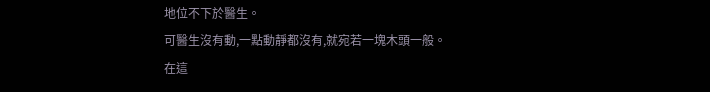地位不下於醫生。
可醫生沒有動,一點動靜都沒有,就宛若一塊木頭一般。
在這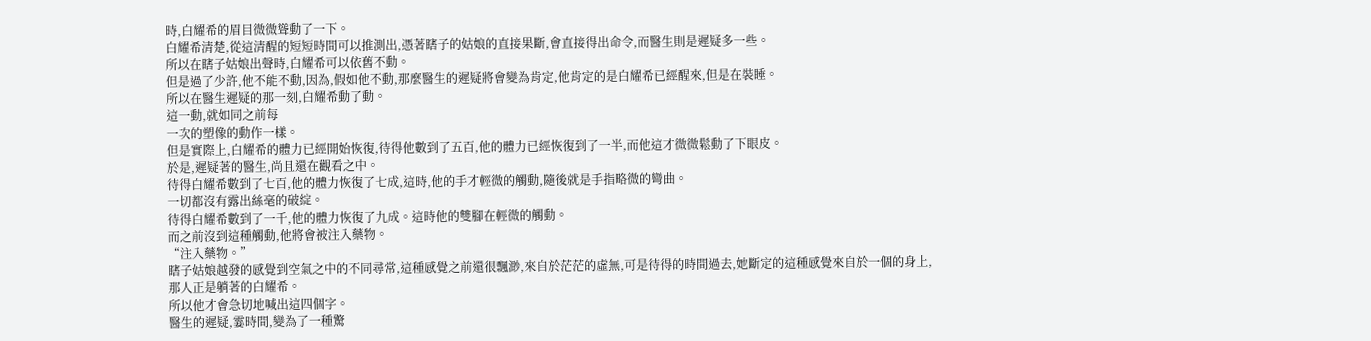時,白耀希的眉目微微聳動了一下。
白耀希清楚,從這清醒的短短時間可以推測出,憑著瞎子的姑娘的直接果斷,會直接得出命令,而醫生則是遲疑多一些。
所以在瞎子姑娘出聲時,白耀希可以依舊不動。
但是過了少許,他不能不動,因為,假如他不動,那麼醫生的遲疑將會變為肯定,他肯定的是白耀希已經醒來,但是在裝睡。
所以在醫生遲疑的那一刻,白耀希動了動。
這一動,就如同之前每
一次的塑像的動作一樣。
但是實際上,白耀希的體力已經開始恢復,待得他數到了五百,他的體力已經恢復到了一半,而他這才微微鬆動了下眼皮。
於是,遲疑著的醫生,尚且還在觀看之中。
待得白耀希數到了七百,他的體力恢復了七成,這時,他的手才輕微的觸動,隨後就是手指略微的彎曲。
一切都沒有露出絲毫的破綻。
待得白耀希數到了一千,他的體力恢復了九成。這時他的雙腳在輕微的觸動。
而之前沒到這種觸動,他將會被注入藥物。
“注入藥物。”
瞎子姑娘越發的感覺到空氣之中的不同尋常,這種感覺之前還很飄渺,來自於茫茫的虛無,可是待得的時間過去,她斷定的這種感覺來自於一個的身上,那人正是躺著的白耀希。
所以他才會急切地喊出這四個字。
醫生的遲疑,霎時間,變為了一種驚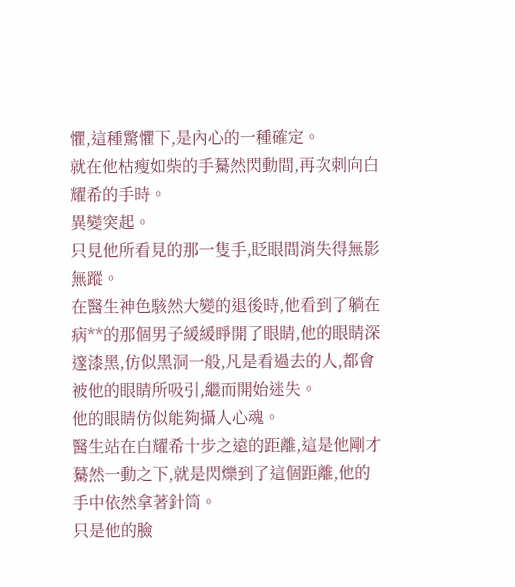懼,這種驚懼下,是內心的一種確定。
就在他枯瘦如柴的手驀然閃動間,再次刺向白耀希的手時。
異變突起。
只見他所看見的那一隻手,眨眼間消失得無影無蹤。
在醫生神色駭然大變的退後時,他看到了躺在病**的那個男子緩緩睜開了眼睛,他的眼睛深邃漆黑,仿似黑洞一般,凡是看過去的人,都會被他的眼睛所吸引,繼而開始迷失。
他的眼睛仿似能夠攝人心魂。
醫生站在白耀希十步之遠的距離,這是他剛才驀然一動之下,就是閃爍到了這個距離,他的手中依然拿著針筒。
只是他的臉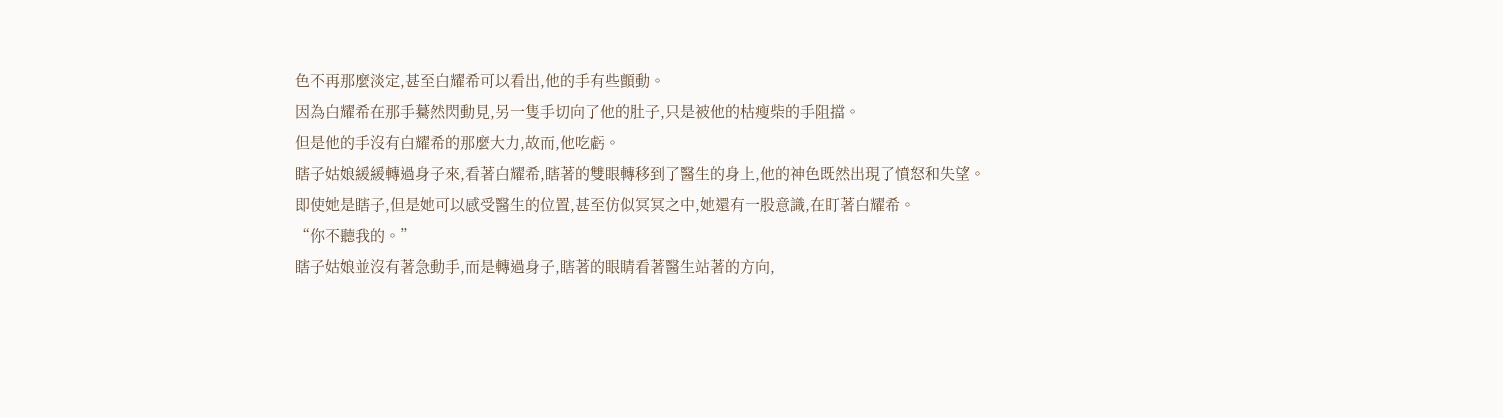色不再那麼淡定,甚至白耀希可以看出,他的手有些顫動。
因為白耀希在那手驀然閃動見,另一隻手切向了他的肚子,只是被他的枯瘦柴的手阻擋。
但是他的手沒有白耀希的那麼大力,故而,他吃虧。
瞎子姑娘緩緩轉過身子來,看著白耀希,瞎著的雙眼轉移到了醫生的身上,他的神色既然出現了憤怒和失望。
即使她是瞎子,但是她可以感受醫生的位置,甚至仿似冥冥之中,她還有一股意識,在盯著白耀希。
“你不聽我的。”
瞎子姑娘並沒有著急動手,而是轉過身子,瞎著的眼睛看著醫生站著的方向,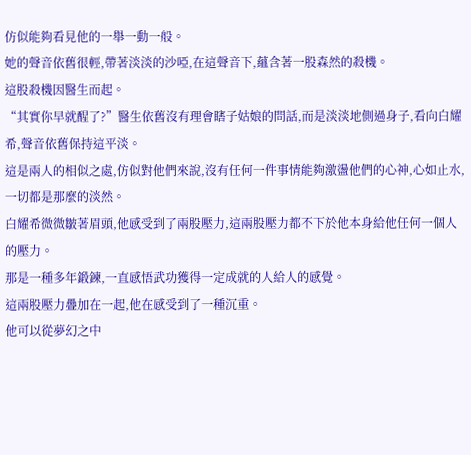仿似能夠看見他的一舉一動一般。
她的聲音依舊很輕,帶著淡淡的沙啞,在這聲音下,蘊含著一股森然的殺機。
這股殺機因醫生而起。
“其實你早就醒了?”醫生依舊沒有理會瞎子姑娘的問話,而是淡淡地側過身子,看向白耀希,聲音依舊保持這平淡。
這是兩人的相似之處,仿似對他們來說,沒有任何一件事情能夠激盪他們的心神,心如止水,一切都是那麼的淡然。
白耀希微微皺著眉頭,他感受到了兩股壓力,這兩股壓力都不下於他本身給他任何一個人的壓力。
那是一種多年鍛鍊,一直感悟武功獲得一定成就的人給人的感覺。
這兩股壓力疊加在一起,他在感受到了一種沉重。
他可以從夢幻之中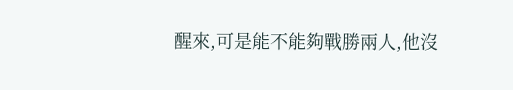醒來,可是能不能夠戰勝兩人,他沒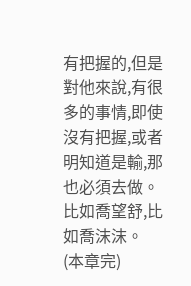有把握的,但是對他來說,有很多的事情,即使沒有把握,或者明知道是輸,那也必須去做。
比如喬望舒,比如喬沫沫。
(本章完)